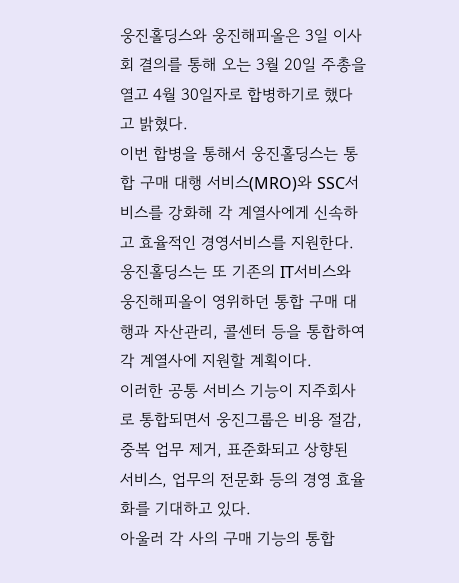웅진홀딩스와 웅진해피올은 3일 이사회 결의를 통해 오는 3월 20일 주총을 열고 4월 30일자로 합병하기로 했다고 밝혔다.
이번 합병을 통해서 웅진홀딩스는 통합 구매 대행 서비스(MRO)와 SSC서비스를 강화해 각 계열사에게 신속하고 효율적인 경영서비스를 지원한다.
웅진홀딩스는 또 기존의 IT서비스와 웅진해피올이 영위하던 통합 구매 대행과 자산관리, 콜센터 등을 통합하여 각 계열사에 지원할 계획이다.
이러한 공통 서비스 기능이 지주회사로 통합되면서 웅진그룹은 비용 절감, 중복 업무 제거, 표준화되고 상향된 서비스, 업무의 전문화 등의 경영 효율화를 기대하고 있다.
아울러 각 사의 구매 기능의 통합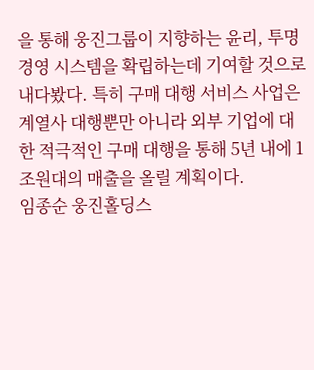을 통해 웅진그룹이 지향하는 윤리, 투명 경영 시스템을 확립하는데 기여할 것으로 내다봤다. 특히 구매 대행 서비스 사업은 계열사 대행뿐만 아니라 외부 기업에 대한 적극적인 구매 대행을 통해 5년 내에 1조원대의 매출을 올릴 계획이다.
임종순 웅진홀딩스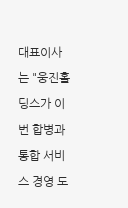대표이사는 "웅진홀딩스가 이번 합병과 통합 서비스 경영 도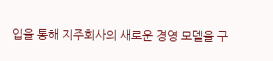입을 통해 지주회사의 새로운 경영 모델을 구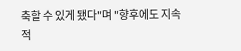축할 수 있게 됐다"며 "향후에도 지속적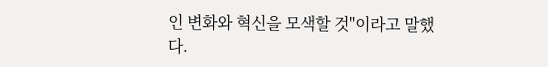인 변화와 혁신을 모색할 것"이라고 말했다.